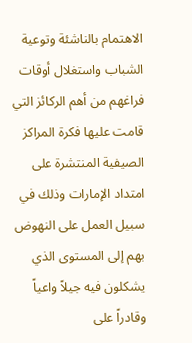الاهتمام بالناشئة وتوعية الشباب واستغلال أوقات فراغهم من أهم الركائز التي قامت عليها فكرة المراكز الصيفية المنتشرة على امتداد الإمارات وذلك في سبيل العمل على النهوض بهم إلى المستوى الذي يشكلون فيه جيلاً واعياً وقادراً على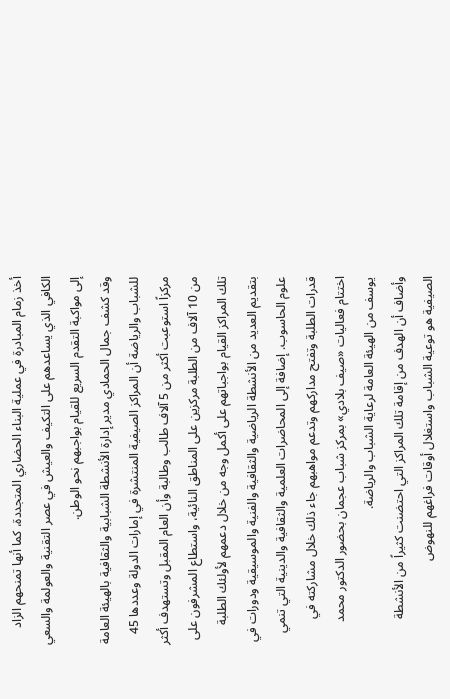أخذ زمام المبادرة في عملية البناء الحضاري المتجددة، كما أنها تمنحهم الزاد الكافي الذي يساعدهم على التكيف والعيش في عصر التقنية والعولمة والسعي إلى مواكبة التقدم السريع للقيام بواجبهم نحو الوطن.
وقد كشف جمال الحمادي مدير إدارة الأنشطة الشبابية والثقافية بالهيئة العامة للشباب والرياضة أن المراكز الصيفية المنتشرة في إمارات الدولة وعددها 45 مركزاً استوعبت أكثر من 5 آلاف طالب وطالبة وأن العام المقبل وتستهدف أكثر من 10 آلاف من الطلبة مركزين على المناطق النائية، واستطاع المشرفون على تلك المراكز القيام بواجباتهم على أكمل وجه من خلال دعمهم لأولئك الطلبة بتقديم العديد من الأنشطة الرياضية والثقافية والفنية والموسيقية ودورات في علوم الحاسوب. إضافة إلى المحاضرات العلمية والثقافية والدينية التي تنمي قدرات الطلبة وتفتح مداركهم وتدعم مواهبهم جاء ذلك خلال مشاركته في اختتام فعاليات «صيف بلادي» بمركز شباب عجمان بحضور الدكتور محمد يوسف من الهيئة العامة لرعاية الشباب والرياضة.
وأضاف أن الهدف من إقامة تلك المراكز التي احتضنت كثيراً من الأنشطة الصيفية هو توعية الشباب واستغلال أوقات فراغهم للنهوض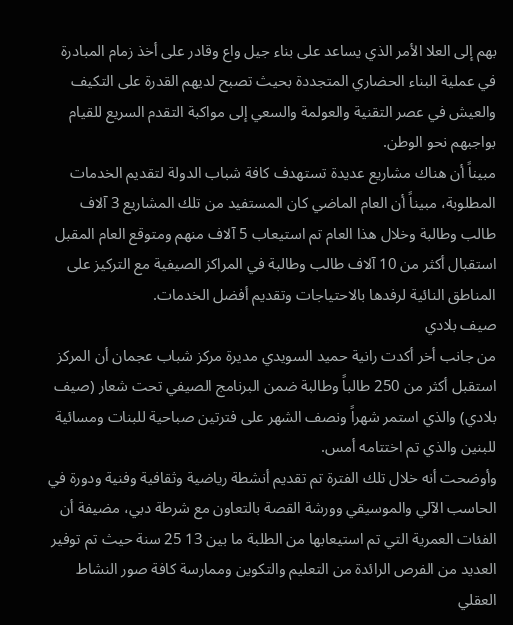بهم إلى العلا الأمر الذي يساعد على بناء جيل واع وقادر على أخذ زمام المبادرة في عملية البناء الحضاري المتجددة بحيث تصبح لديهم القدرة على التكيف والعيش في عصر التقنية والعولمة والسعي إلى مواكبة التقدم السريع للقيام بواجبهم نحو الوطن.
مبيناً أن هناك مشاريع عديدة تستهدف كافة شباب الدولة لتقديم الخدمات المطلوبة، مبيناً أن العام الماضي كان المستفيد من تلك المشاريع 3 آلاف طالب وطالبة وخلال هذا العام تم استيعاب 5 آلاف منهم ومتوقع العام المقبل استقبال أكثر من 10 آلاف طالب وطالبة في المراكز الصيفية مع التركيز على المناطق النائية لرفدها بالاحتياجات وتقديم أفضل الخدمات.
صيف بلادي
من جانب أخر أكدت رانية حميد السويدي مديرة مركز شباب عجمان أن المركز استقبل أكثر من 250 طالباً وطالبة ضمن البرنامج الصيفي تحت شعار (صيف بلادي) والذي استمر شهراً ونصف الشهر على فترتين صباحية للبنات ومسائية للبنين والذي تم اختتامه أمس.
وأوضحت أنه خلال تلك الفترة تم تقديم أنشطة رياضية وثقافية وفنية ودورة في الحاسب الآلي والموسيقي وورشة القصة بالتعاون مع شرطة دبي، مضيفة أن الفئات العمرية التي تم استيعابها من الطلبة ما بين 13 25 سنة حيث تم توفير العديد من الفرص الرائدة من التعليم والتكوين وممارسة كافة صور النشاط العقلي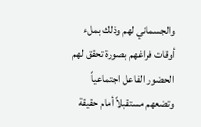والجسماني لهم وذلك بملء أوقات فراغهم بصورة تحقق لهم الحضور الفاعل اجتماعياً وتضعهم مستقبلاً أمام حقيقة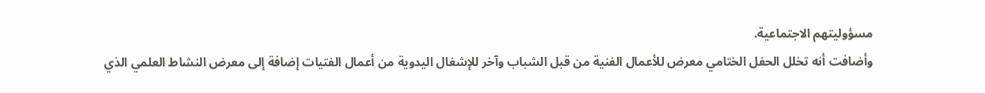مسؤوليتهم الاجتماعية.
وأضافت أنه تخلل الحفل الختامي معرض للأعمال الفنية من قبل الشباب وآخر للإشغال اليدوية من أعمال الفتيات إضافة إلى معرض النشاط العلمي الذي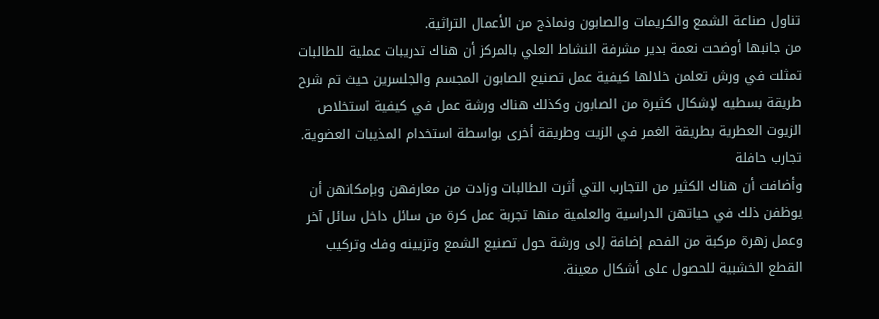تناول صناعة الشمع والكريمات والصابون ونماذج من الأعمال التراثية.
من جانبها أوضحت نعمة بدير مشرفة النشاط العلي بالمركز أن هناك تدريبات عملية للطالبات تمثلت في ورش تعلمن خلالها كيفية عمل تصنيع الصابون المجسم والجلسرين حيث تم شرح طريقة بسطيه لإشكال كثيرة من الصابون وكذلك هناك ورشة عمل في كيفية استخلاص الزيوت العطرية بطريقة الغمر في الزيت وطريقة أخرى بواسطة استخدام المذيبات العضوية.
تجارب حافلة
وأضافت أن هناك الكثير من التجارب التي أثرت الطالبات وزادت من معارفهن وبإمكانهن أن يوظفن ذلك في حياتهن الدراسية والعلمية منها تجربة عمل كرة من سائل داخل سائل آخر وعمل زهرة مركبة من الفحم إضافة إلى ورشة حول تصنيع الشمع وتزيينه وفك وتركيب القطع الخشبية للحصول على أشكال معينة.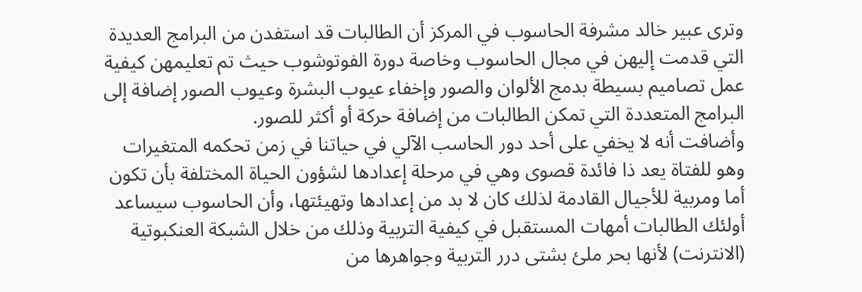وترى عبير خالد مشرفة الحاسوب في المركز أن الطالبات قد استفدن من البرامج العديدة التي قدمت إليهن في مجال الحاسوب وخاصة دورة الفوتوشوب حيث تم تعليمهن كيفية عمل تصاميم بسيطة بدمج الألوان والصور وإخفاء عيوب البشرة وعيوب الصور إضافة إلى البرامج المتعددة التي تمكن الطالبات من إضافة حركة أو أكثر للصور.
وأضافت أنه لا يخفي على أحد دور الحاسب الآلي في حياتنا في زمن تحكمه المتغيرات وهو للفتاة يعد ذا فائدة قصوى وهي في مرحلة إعدادها لشؤون الحياة المختلفة بأن تكون أما ومربية للأجيال القادمة لذلك كان لا بد من إعدادها وتهيئتها، وأن الحاسوب سيساعد أولئك الطالبات أمهات المستقبل في كيفية التربية وذلك من خلال الشبكة العنكبوتية (الانترنت) لأنها بحر ملئ بشتى درر التربية وجواهرها من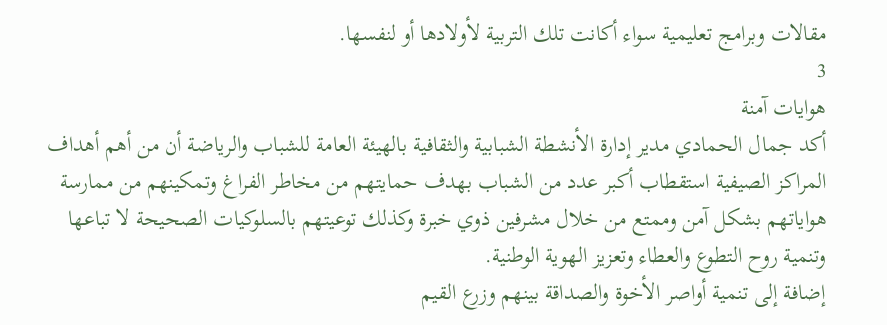مقالات وبرامج تعليمية سواء أكانت تلك التربية لأولادها أو لنفسها.
3
هوايات آمنة
أكد جمال الحمادي مدير إدارة الأنشطة الشبابية والثقافية بالهيئة العامة للشباب والرياضة أن من أهم أهداف المراكز الصيفية استقطاب أكبر عدد من الشباب بهدف حمايتهم من مخاطر الفراغ وتمكينهم من ممارسة هواياتهم بشكل آمن وممتع من خلال مشرفين ذوي خبرة وكذلك توعيتهم بالسلوكيات الصحيحة لا تباعها وتنمية روح التطوع والعطاء وتعزيز الهوية الوطنية.
إضافة إلى تنمية أواصر الأخوة والصداقة بينهم وزرع القيم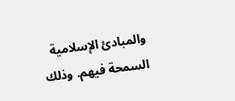والمبادئ الإسلامية السمحة فيهم. وذلك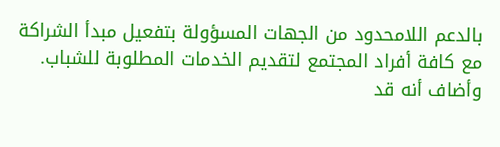بالدعم اللامحدود من الجهات المسؤولة بتفعيل مبدأ الشراكة مع كافة أفراد المجتمع لتقديم الخدمات المطلوبة للشباب.
وأضاف أنه قد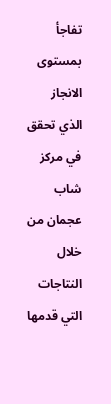تفاجأ بمستوى الانجاز الذي تحقق في مركز شاب عجمان من خلال النتاجات التي قدمها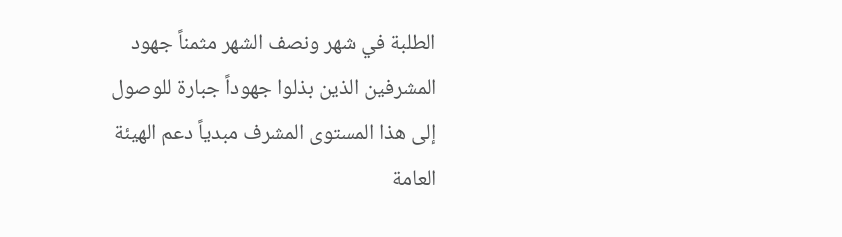الطلبة في شهر ونصف الشهر مثمناً جهود المشرفين الذين بذلوا جهوداً جبارة للوصول إلى هذا المستوى المشرف مبدياً دعم الهيئة العامة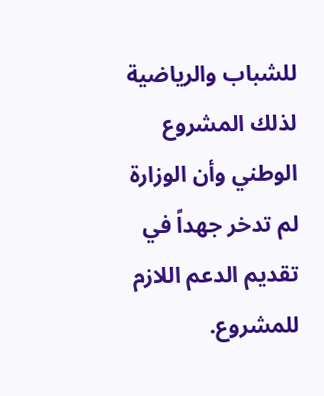للشباب والرياضية لذلك المشروع الوطني وأن الوزارة لم تدخر جهداً في تقديم الدعم اللازم للمشروع.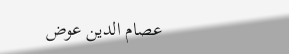عصام الدين عوض